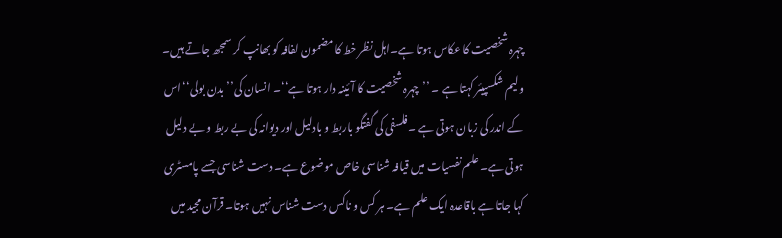چہرہ شخصیت کا عکاس ہوتا ہے۔اہل نظر خط کا مضمون لفافہ کو بھانپ کر سمجھ جاتے ہیں۔ ولیم شکسپیئر کہتا ہے ۔ ’’چہرہ شخصیت کا آئینہ دار ہوتا ہے‘‘۔ انسان کی’’بدن بولی‘‘اس کے اندر کی زبان ہوتی ہے ۔فلسفی کی گفتگو باربط و بادلیل اور دیوانہ کی بے ربط و بے دلیل ہوتی ہے۔ علم نفسیات میں قیافہ شناسی خاص موضوع ہے۔ دست شناسی جسے پامسٹری کہا جاتا ہے باقاعدہ ایک علم ہے۔ ہر کس و ناکس دست شناس نہیں ہوتا۔ قرآن مجید میں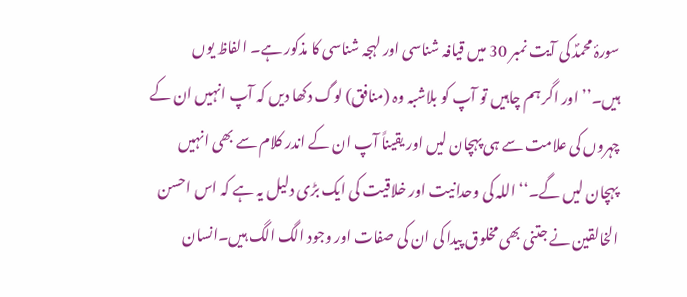سورۂ محمدؐ کی آیت نمبر 30 میں قیافہ شناسی اور لہجہ شناسی کا مذکور ہے۔ الفاظ یوں ہیں۔’’اور اگر ہم چاہیں تو آپ کو بلاشبہ وہ (منافق) لوگ دکھا دیں کہ آپ انہیں ان کے چہروں کی علامت سے ہی پہچان لیں اور یقیناً آپ ان کے اندر کلام سے بھی انہیں پہچان لیں گے۔‘‘ اللہ کی وحدانیت اور خلاقیت کی ایک بڑی دلیل یہ ہے کہ اس احسن الخالقین نے جتنی بھی مخلوق پیدا کی ان کی صفات اور وجود الگ الگ ہیں۔انسان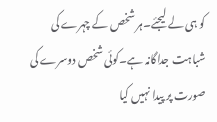کو ہی لے لیجئے۔ہر شخص کے چہرے کی شباہت جداگانہ ہے۔کوئی شخص دوسرے کی صورت پر پیدا نہیں کیا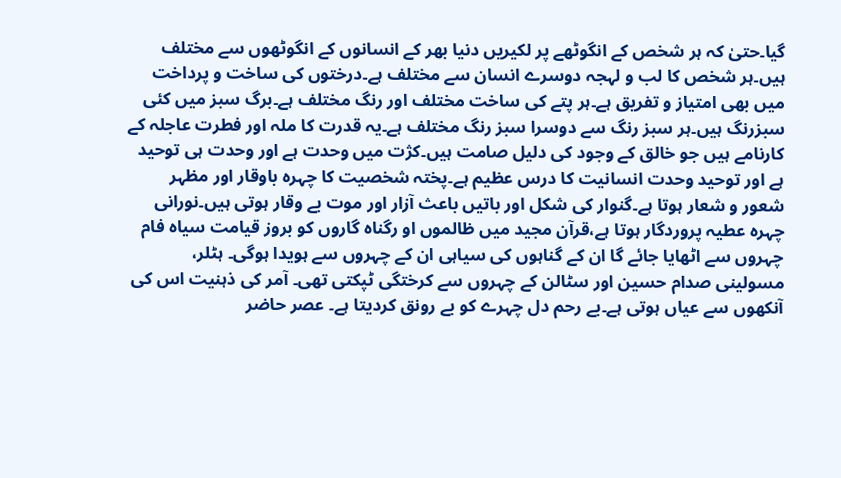گیا۔حتیٰ کہ ہر شخص کے انگوٹھے پر لکیریں دنیا بھر کے انسانوں کے انگوٹھوں سے مختلف ہیں۔ہر شخص کا لب و لہجہ دوسرے انسان سے مختلف ہے۔درختوں کی ساخت و پرداخت میں بھی امتیاز و تفریق ہے۔ہر پتے کی ساخت مختلف اور رنگ مختلف ہے۔برگ سبز میں کئی سبزرنگ ہیں۔ہر سبز رنگ سے دوسرا سبز رنگ مختلف ہے۔یہ قدرت کا ملہ اور فطرت عاجلہ کے کارنامے ہیں جو خالق کے وجود کی دلیل صامت ہیں۔کژت میں وحدت ہے اور وحدت ہی توحید ہے اور توحید وحدت انسانیت کا درس عظیم ہے۔پختہ شخصیت کا چہرہ باوقار اور مظہر شعور و شعار ہوتا ہے۔گنوار کی شکل اور باتیں باعث آزار اور موت بے وقار ہوتی ہیں۔نورانی چہرہ عطیہ پروردگار ہوتا ہے،قرآن مجید میں ظالموں او رگناہ گاروں کو بروز قیامت سیاہ فام چہروں سے اٹھایا جائے گا ان کے گناہوں کی سیاہی ان کے چہروں سے ہویدا ہوگی۔ ہٹلر، مسولینی صدام حسین اور سٹالن کے چہروں سے کرختگی ٹپکتی تھی۔ آمر کی ذہنیت اس کی آنکھوں سے عیاں ہوتی ہے۔بے رحم دل چہرے کو بے رونق کردیتا ہے۔ عصر حاضر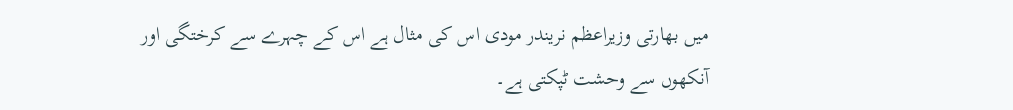میں بھارتی وزیراعظم نریندر مودی اس کی مثال ہے اس کے چہرے سے کرختگی اور آنکھوں سے وحشت ٹپکتی ہے۔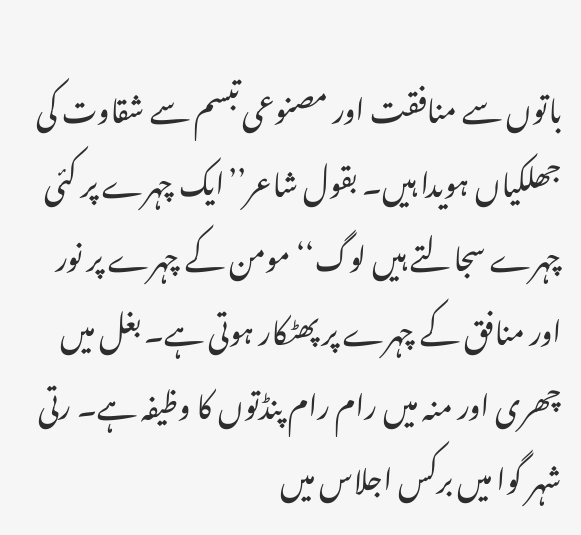باتوں سے منافقت اور مصنوعی تبسم سے شقاوت کی جھلکیاں ہویدا ہیں۔ بقول شاعر’’ایک چہرے پر کئی چہرے سجالتے ہیں لوگ‘‘ مومن کے چہرے پر نور اور منافق کے چہرے پر پھٹکار ہوتی ہے۔ بغل میں چھری اور منہ میں رام رام پنڈتوں کا وظیفہ ہے۔ رتی شہر گوا میں برکس اجلاس میں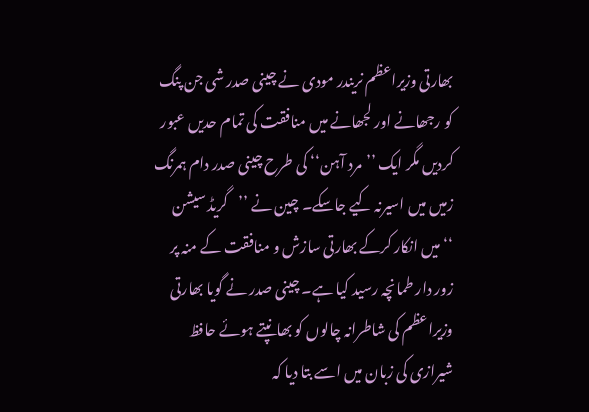بھارتی وزیراعظم نریندر مودی نے چینی صدر شی جن پنگ کو رجھانے اور لجھانے میں منافقت کی تمام حدیں عبور کردیں مگر ایک ’’مرد آہن‘‘ کی طرح چینی صدر دام ہمرنگ زمیں میں اسیرنہ کیے جاسکے۔ چین نے ’’گریڈ سیشن ‘‘میں انکار کرکے بھارتی سازش و منافقت کے منہ پر زور دار طمانچہ رسید کیا ہے۔ چینی صدر نے گویا بھارتی وزیراعظم کی شاطرانہ چالوں کو بھانپتے ہوئے حافظ شیرازی کی زبان میں اسے بتا دیا کہ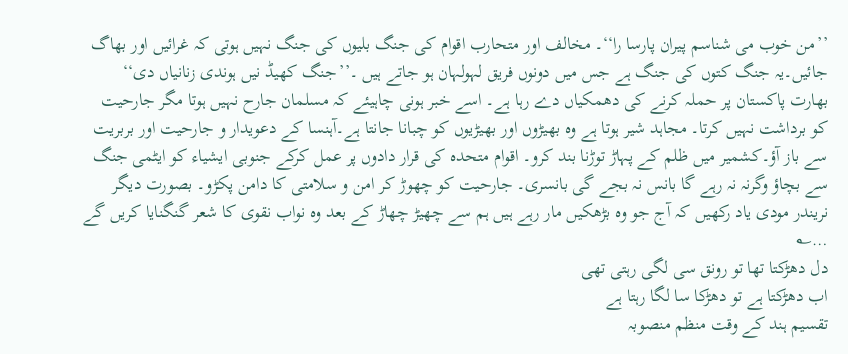’’من خوب می شناسم پیران پارسا را‘‘۔ مخالف اور متحارب اقوام کی جنگ بلیوں کی جنگ نہیں ہوتی کہ غرائیں اور بھاگ جائیں۔یہ جنگ کتوں کی جنگ ہے جس میں دونوں فریق لہولہان ہو جاتے ہیں ۔’’جنگ کھیڈ نیں ہوندی زنانیاں دی‘‘ بھارت پاکستان پر حملہ کرنے کی دھمکیاں دے رہا ہے۔ اسے خبر ہونی چاہیئے کہ مسلمان جارح نہیں ہوتا مگر جارحیت کو برداشت نہیں کرتا۔ مجاہد شیر ہوتا ہے وہ بھیڑوں اور بھیڑیوں کو چبانا جانتا ہے۔آہنسا کے دعویدار و جارحیت اور بربریت سے باز آؤ۔کشمیر میں ظلم کے پہاڑ توڑنا بند کرو۔ اقوام متحدہ کی قرار دادوں پر عمل کرکے جنوبی ایشیاء کو ایٹمی جنگ سے بچاؤ وگرنہ نہ رہے گا بانس نہ بجے گی بانسری۔ جارحیت کو چھوڑ کر امن و سلامتی کا دامن پکڑو۔ بصورت دیگر نریندر مودی یاد رکھیں کہ آج جو وہ بڑھکیں مار رہے ہیں ہم سے چھیڑ چھاڑ کے بعد وہ نواب نقوی کا شعر گنگنایا کریں گے …؎
دل دھڑکتا تھا تو رونق سی لگی رہتی تھی
اب دھڑکتا ہے تو دھڑکا سا لگا رہتا ہے
تقسیم ہند کے وقت منظم منصوبہ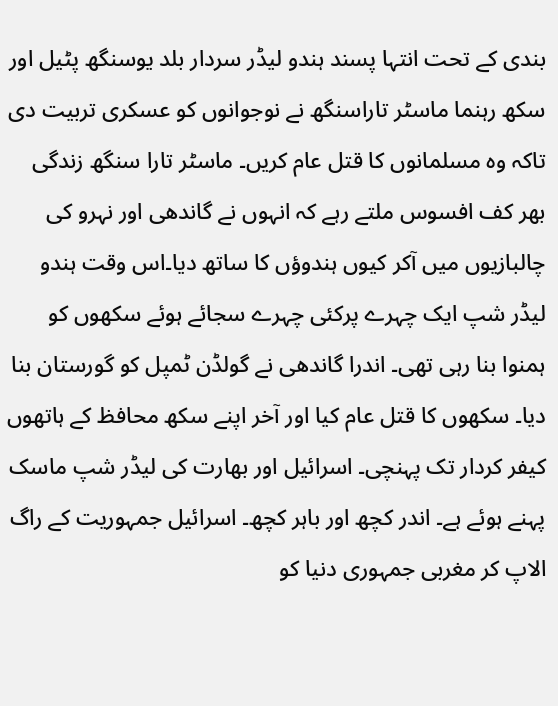بندی کے تحت انتہا پسند ہندو لیڈر سردار بلد یوسنگھ پٹیل اور سکھ رہنما ماسٹر تاراسنگھ نے نوجوانوں کو عسکری تربیت دی تاکہ وہ مسلمانوں کا قتل عام کریں۔ ماسٹر تارا سنگھ زندگی بھر کف افسوس ملتے رہے کہ انہوں نے گاندھی اور نہرو کی چالبازیوں میں آکر کیوں ہندوؤں کا ساتھ دیا۔اس وقت ہندو لیڈر شپ ایک چہرے پرکئی چہرے سجائے ہوئے سکھوں کو ہمنوا بنا رہی تھی۔ اندرا گاندھی نے گولڈن ٹمپل کو گورستان بنا دیا۔ سکھوں کا قتل عام کیا اور آخر اپنے سکھ محافظ کے ہاتھوں کیفر کردار تک پہنچی۔ اسرائیل اور بھارت کی لیڈر شپ ماسک پہنے ہوئے ہے۔ اندر کچھ اور باہر کچھ۔ اسرائیل جمہوریت کے راگ الاپ کر مغربی جمہوری دنیا کو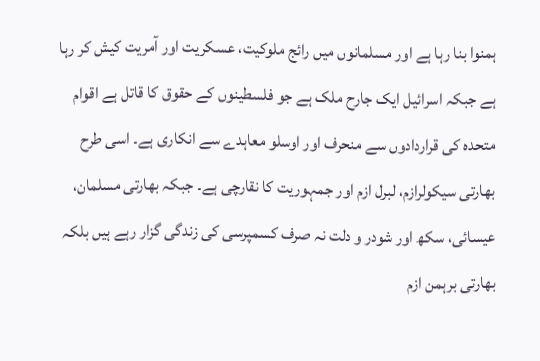ہمنوا بنا رہا ہے اور مسلمانوں میں رائج ملوکیت، عسکریت اور آمریت کیش کر رہا ہے جبکہ اسرائیل ایک جارح ملک ہے جو فلسطینوں کے حقوق کا قاتل ہے اقوام متحدہ کی قراردادوں سے منحرف اور اوسلو معاہدے سے انکاری ہے۔ اسی طرح بھارتی سیکولرازم، لبرل ازم اور جمہوریت کا نقارچی ہے۔ جبکہ بھارتی مسلمان، عیسائی، سکھ اور شودر و دلت نہ صرف کسمپرسی کی زندگی گزار رہے ہیں بلکہ بھارتی برہمن ازم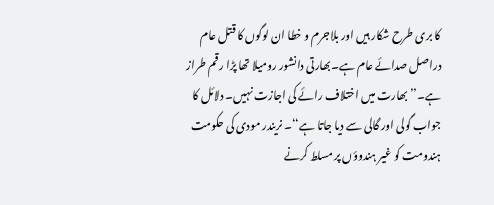کا بری طرح شکار ہیں اور بلاجرم و خطا ان لوگوں کا قتل عام دراصل صدائے عام ہے۔بھارتی دانشور رومیلا تھا پڑا رقم طراز ہے۔’’بھارت میں اختلاف رائے کی اجازت نہیں۔ دلائل کا جواب گولی اور گالی سے دیا جاتا ہے‘‘۔ نریندر مودی کی حکومت ہندومت کو غیر ہندوؤں پر مسلط کرنے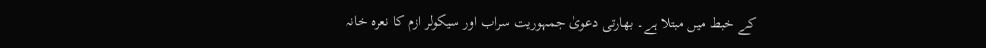کے خبط میں مبتلا ہے۔ بھارتی دعویٰ جمہوریت سراب اور سیکولر ازم کا نعرہ خانہ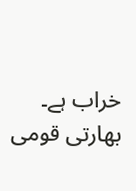خراب ہے۔ بھارتی قومی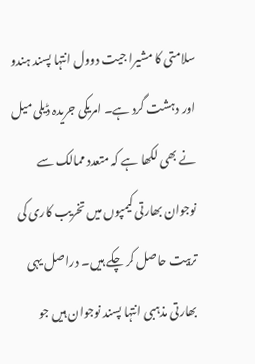سلامتی کا مشیرا جیت دوول انتہا پسند ہندو اور دہشت گرد ہے۔ امریکی جریدہ ڈیلی میل نے بھی لکھا ہے کہ متعدد ممالک سے نوجوان بھارتی کیمپوں میں تخریب کاری کی تربیت حاصل کر چکے ہیں۔ دراصل یہی بھارتی مذہبی انتہا پسند نوجوان ہیں جو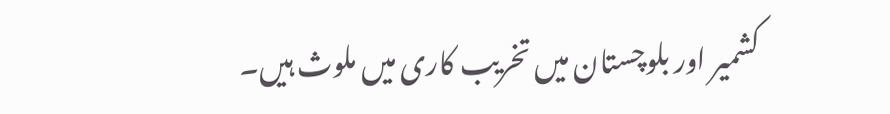کشمیر اور بلوچستان میں تخریب کاری میں ملوث ہیں۔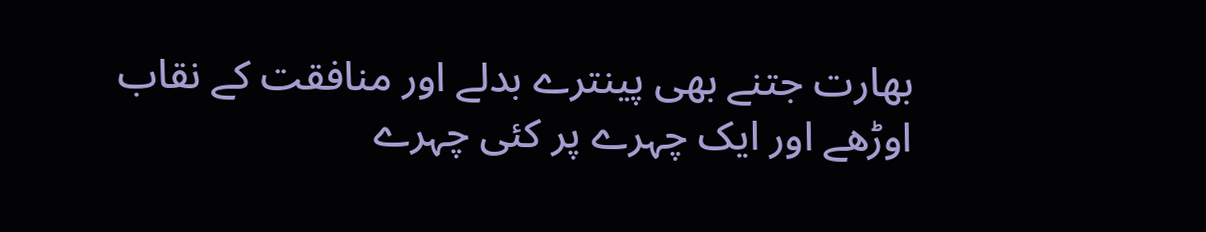بھارت جتنے بھی پینترے بدلے اور منافقت کے نقاب اوڑھے اور ایک چہرے پر کئی چہرے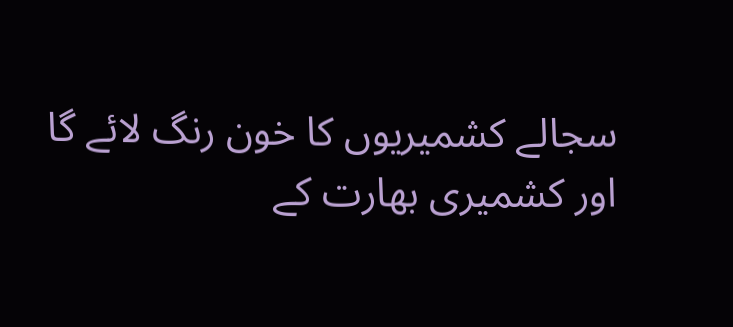سجالے کشمیریوں کا خون رنگ لائے گا اور کشمیری بھارت کے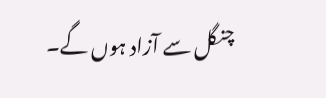چنگل سے آزاد ہوں گے۔